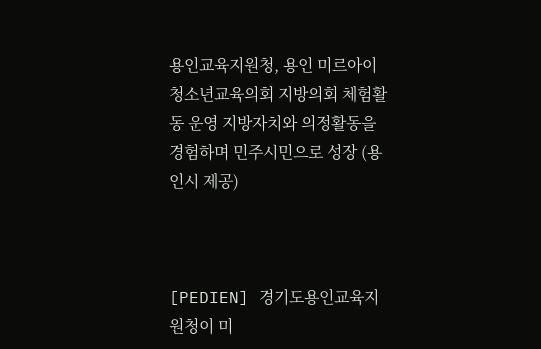용인교육지원청, 용인 미르아이 청소년교육의회 지방의회 체험활동 운영 지방자치와 의정활동을 경험하며 민주시민으로 성장 (용인시 제공)



[PEDIEN] 경기도용인교육지원청이 미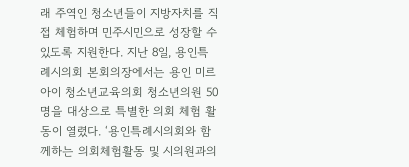래 주역인 청소년들이 지방자치를 직접 체험하며 민주시민으로 성장할 수 있도록 지원한다. 지난 8일, 용인특례시의회 본회의장에서는 용인 미르아이 청소년교육의회 청소년의원 50명을 대상으로 특별한 의회 체험 활동이 열렸다. ‘용인특례시의회와 함께하는 의회체험활동 및 시의원과의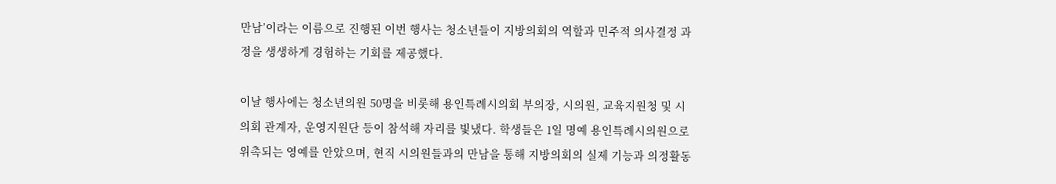만남’이라는 이름으로 진행된 이번 행사는 청소년들이 지방의회의 역할과 민주적 의사결정 과정을 생생하게 경험하는 기회를 제공했다.

이날 행사에는 청소년의원 50명을 비롯해 용인특례시의회 부의장, 시의원, 교육지원청 및 시의회 관계자, 운영지원단 등이 참석해 자리를 빛냈다. 학생들은 1일 명예 용인특례시의원으로 위촉되는 영예를 안았으며, 현직 시의원들과의 만남을 통해 지방의회의 실제 기능과 의정활동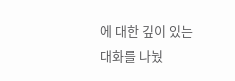에 대한 깊이 있는 대화를 나눴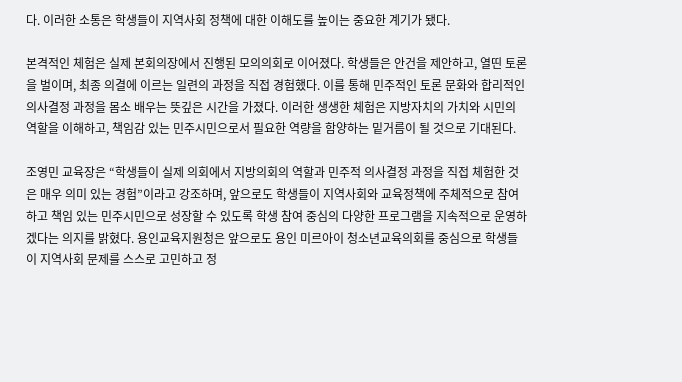다. 이러한 소통은 학생들이 지역사회 정책에 대한 이해도를 높이는 중요한 계기가 됐다.

본격적인 체험은 실제 본회의장에서 진행된 모의의회로 이어졌다. 학생들은 안건을 제안하고, 열띤 토론을 벌이며, 최종 의결에 이르는 일련의 과정을 직접 경험했다. 이를 통해 민주적인 토론 문화와 합리적인 의사결정 과정을 몸소 배우는 뜻깊은 시간을 가졌다. 이러한 생생한 체험은 지방자치의 가치와 시민의 역할을 이해하고, 책임감 있는 민주시민으로서 필요한 역량을 함양하는 밑거름이 될 것으로 기대된다.

조영민 교육장은 “학생들이 실제 의회에서 지방의회의 역할과 민주적 의사결정 과정을 직접 체험한 것은 매우 의미 있는 경험”이라고 강조하며, 앞으로도 학생들이 지역사회와 교육정책에 주체적으로 참여하고 책임 있는 민주시민으로 성장할 수 있도록 학생 참여 중심의 다양한 프로그램을 지속적으로 운영하겠다는 의지를 밝혔다. 용인교육지원청은 앞으로도 용인 미르아이 청소년교육의회를 중심으로 학생들이 지역사회 문제를 스스로 고민하고 정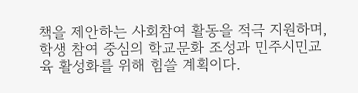책을 제안하는 사회참여 활동을 적극 지원하며, 학생 참여 중심의 학교문화 조성과 민주시민교육 활성화를 위해 힘쓸 계획이다.